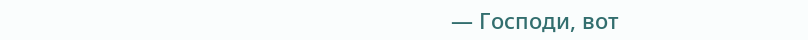— Господи, вот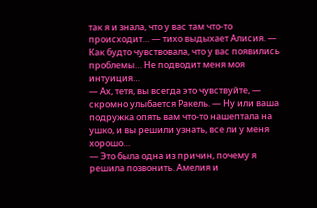так я и знала, что у вас там что-то происходит… — тихо выдыхает Алисия. — Как будто чувствовала, что у вас появились проблемы… Не подводит меня моя интуиция…
— Ах, тетя, вы всегда это чувствуйте, — скромно улыбается Ракель. — Ну или ваша подружка опять вам что-то нашептала на ушко, и вы решили узнать, все ли у меня хорошо…
— Это была одна из причин, почему я решила позвонить. Амелия и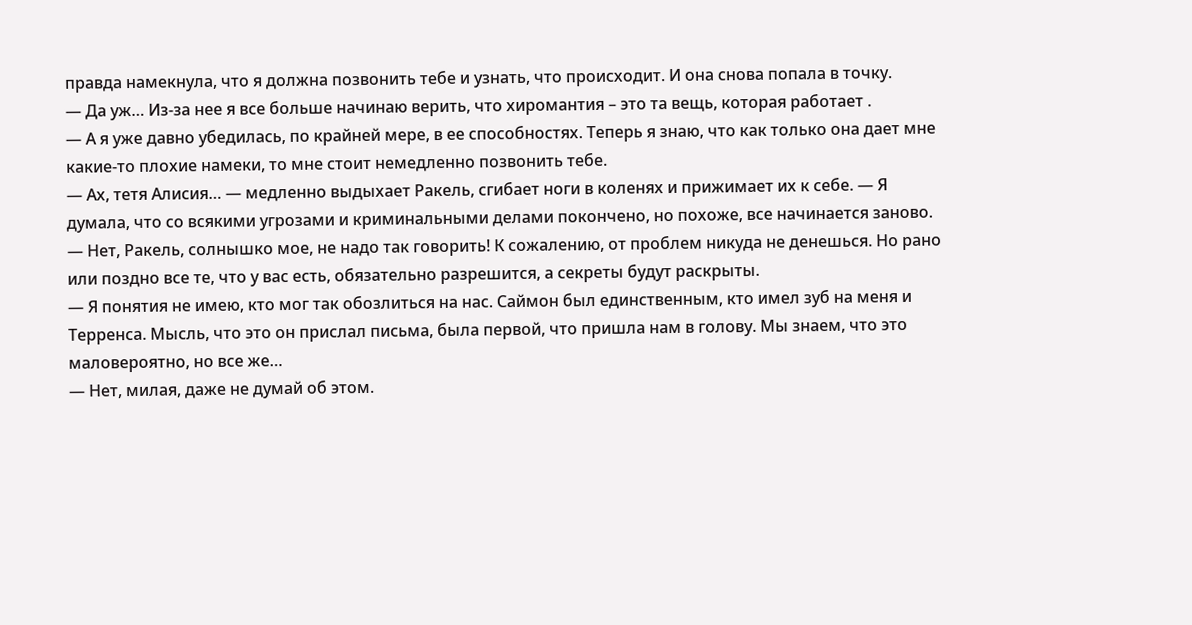правда намекнула, что я должна позвонить тебе и узнать, что происходит. И она снова попала в точку.
— Да уж… Из-за нее я все больше начинаю верить, что хиромантия – это та вещь, которая работает .
— А я уже давно убедилась, по крайней мере, в ее способностях. Теперь я знаю, что как только она дает мне какие-то плохие намеки, то мне стоит немедленно позвонить тебе.
— Ах, тетя Алисия… — медленно выдыхает Ракель, сгибает ноги в коленях и прижимает их к себе. — Я думала, что со всякими угрозами и криминальными делами покончено, но похоже, все начинается заново.
— Нет, Ракель, солнышко мое, не надо так говорить! К сожалению, от проблем никуда не денешься. Но рано или поздно все те, что у вас есть, обязательно разрешится, а секреты будут раскрыты.
— Я понятия не имею, кто мог так обозлиться на нас. Саймон был единственным, кто имел зуб на меня и Терренса. Мысль, что это он прислал письма, была первой, что пришла нам в голову. Мы знаем, что это маловероятно, но все же…
— Нет, милая, даже не думай об этом.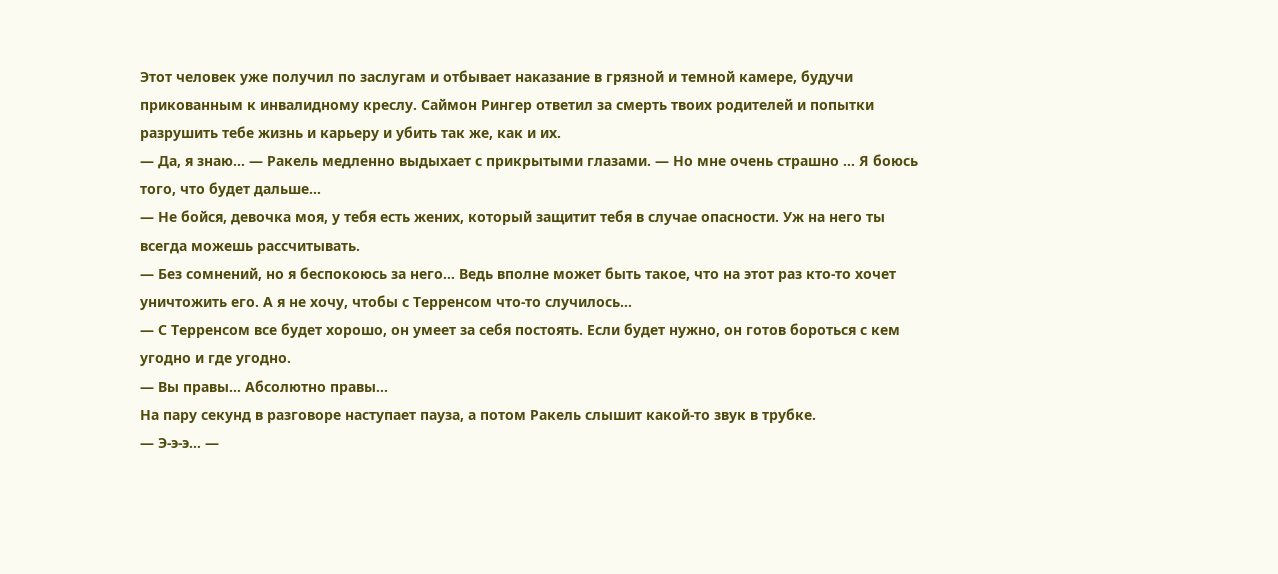Этот человек уже получил по заслугам и отбывает наказание в грязной и темной камере, будучи прикованным к инвалидному креслу. Саймон Рингер ответил за смерть твоих родителей и попытки разрушить тебе жизнь и карьеру и убить так же, как и их.
— Да, я знаю… — Ракель медленно выдыхает с прикрытыми глазами. — Но мне очень страшно … Я боюсь того, что будет дальше…
— Не бойся, девочка моя, у тебя есть жених, который защитит тебя в случае опасности. Уж на него ты всегда можешь рассчитывать.
— Без сомнений, но я беспокоюсь за него… Ведь вполне может быть такое, что на этот раз кто-то хочет уничтожить его. А я не хочу, чтобы с Терренсом что-то случилось…
— С Терренсом все будет хорошо, он умеет за себя постоять. Если будет нужно, он готов бороться с кем угодно и где угодно.
— Вы правы… Абсолютно правы…
На пару секунд в разговоре наступает пауза, а потом Ракель слышит какой-то звук в трубке.
— Э-э-э… —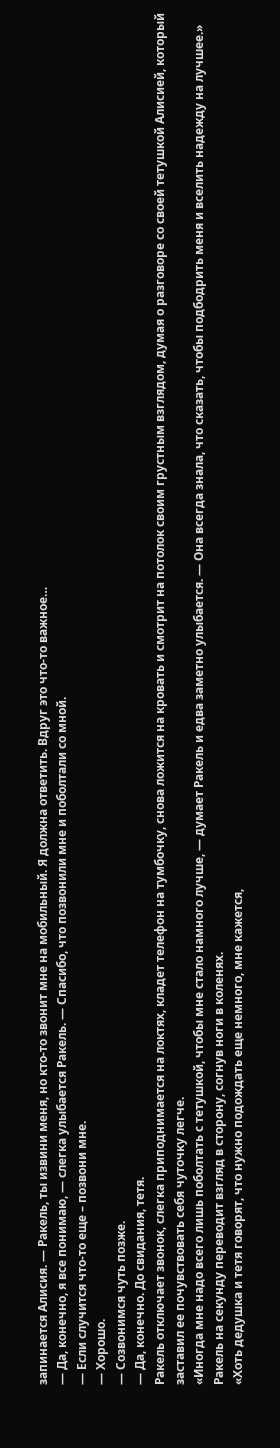запинается Алисия. — Ракель, ты извини меня, но кто-то звонит мне на мобильный. Я должна ответить. Вдруг это что-то важное…
— Да, конечно, я все понимаю, — слегка улыбается Ракель. — Спасибо, что позвонили мне и поболтали со мной.
— Если случится что-то еще – позвони мне.
— Хорошо.
— Созвонимся чуть позже.
— Да, конечно. До свидания, тетя.
Ракель отключает звонок, слегка приподнимается на локтях, кладет телефон на тумбочку, снова ложится на кровать и смотрит на потолок своим грустным взглядом, думая о разговоре со своей тетушкой Алисией, который заставил ее почувствовать себя чуточку легче.
«Иногда мне надо всего лишь поболтать с тетушкой, чтобы мне стало намного лучше, — думает Ракель и едва заметно улыбается. — Она всегда знала, что сказать, чтобы подбодрить меня и вселить надежду на лучшее.»
Ракель на секунду переводит взгляд в сторону, согнув ноги в коленях.
«Хоть дедушка и тетя говорят, что нужно подождать еще немного, мне кажется,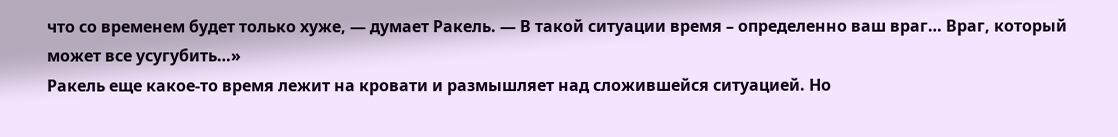что со временем будет только хуже, — думает Ракель. — В такой ситуации время – определенно ваш враг… Враг, который может все усугубить…»
Ракель еще какое-то время лежит на кровати и размышляет над сложившейся ситуацией. Но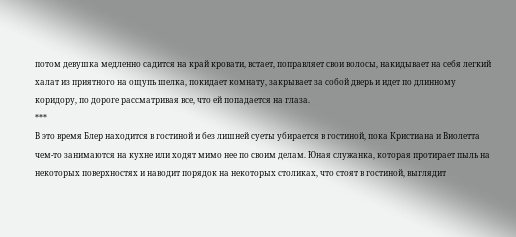потом девушка медленно садится на край кровати, встает, поправляет свои волосы, накидывает на себя легкий халат из приятного на ощупь шелка, покидает комнату, закрывает за собой дверь и идет по длинному коридору, по дороге рассматривая все, что ей попадается на глаза.
***
В это время Блер находится в гостиной и без лишней суеты убирается в гостиной, пока Кристиана и Виолетта чем-то занимаются на кухне или ходят мимо нее по своим делам. Юная служанка, которая протирает пыль на некоторых поверхностях и наводит порядок на некоторых столиках, что стоят в гостиной, выглядит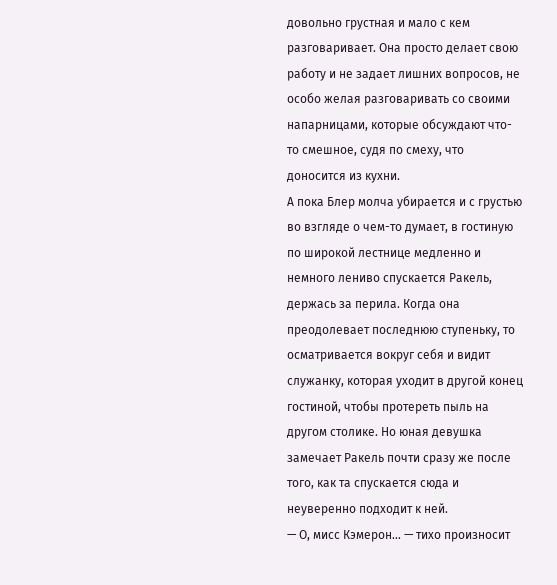довольно грустная и мало с кем разговаривает. Она просто делает свою работу и не задает лишних вопросов, не особо желая разговаривать со своими напарницами, которые обсуждают что-то смешное, судя по смеху, что доносится из кухни.
А пока Блер молча убирается и с грустью во взгляде о чем-то думает, в гостиную по широкой лестнице медленно и немного лениво спускается Ракель, держась за перила. Когда она преодолевает последнюю ступеньку, то осматривается вокруг себя и видит служанку, которая уходит в другой конец гостиной, чтобы протереть пыль на другом столике. Но юная девушка замечает Ракель почти сразу же после того, как та спускается сюда и неуверенно подходит к ней.
— О, мисс Кэмерон… — тихо произносит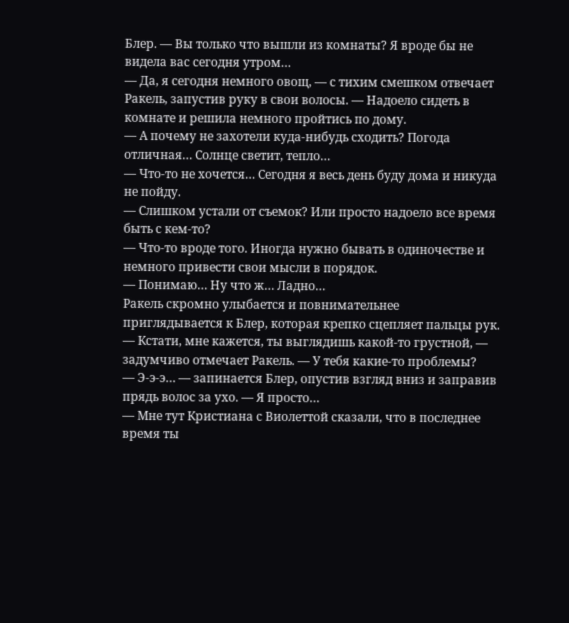Блер. — Вы только что вышли из комнаты? Я вроде бы не видела вас сегодня утром…
— Да, я сегодня немного овощ, — с тихим смешком отвечает Ракель, запустив руку в свои волосы. — Надоело сидеть в комнате и решила немного пройтись по дому.
— А почему не захотели куда-нибудь сходить? Погода отличная… Солнце светит, тепло…
— Что-то не хочется… Сегодня я весь день буду дома и никуда не пойду.
— Слишком устали от съемок? Или просто надоело все время быть с кем-то?
— Что-то вроде того. Иногда нужно бывать в одиночестве и немного привести свои мысли в порядок.
— Понимаю… Ну что ж… Ладно…
Ракель скромно улыбается и повнимательнее приглядывается к Блер, которая крепко сцепляет пальцы рук.
— Кстати, мне кажется, ты выглядишь какой-то грустной, — задумчиво отмечает Ракель. — У тебя какие-то проблемы?
— Э-э-э… — запинается Блер, опустив взгляд вниз и заправив прядь волос за ухо. — Я просто…
— Мне тут Кристиана с Виолеттой сказали, что в последнее время ты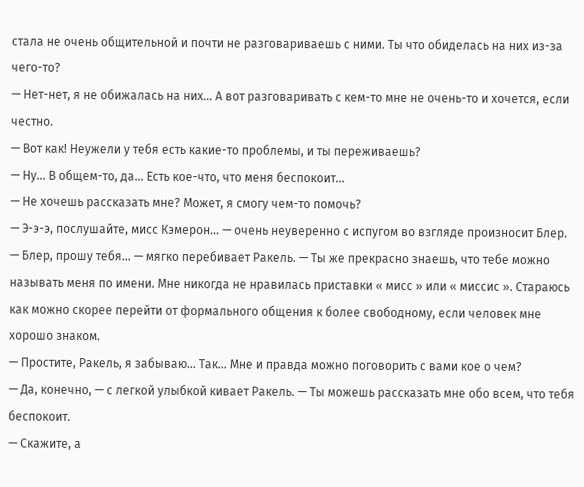стала не очень общительной и почти не разговариваешь с ними. Ты что обиделась на них из-за чего-то?
— Нет-нет, я не обижалась на них… А вот разговаривать с кем-то мне не очень-то и хочется, если честно.
— Вот как! Неужели у тебя есть какие-то проблемы, и ты переживаешь?
— Ну… В общем-то, да… Есть кое-что, что меня беспокоит…
— Не хочешь рассказать мне? Может, я смогу чем-то помочь?
— Э-э-э, послушайте, мисс Кэмерон… — очень неуверенно с испугом во взгляде произносит Блер.
— Блер, прошу тебя… — мягко перебивает Ракель. — Ты же прекрасно знаешь, что тебе можно называть меня по имени. Мне никогда не нравилась приставки « мисс » или « миссис ». Стараюсь как можно скорее перейти от формального общения к более свободному, если человек мне хорошо знаком.
— Простите, Ракель, я забываю… Так… Мне и правда можно поговорить с вами кое о чем?
— Да, конечно, — с легкой улыбкой кивает Ракель. — Ты можешь рассказать мне обо всем, что тебя беспокоит.
— Скажите, а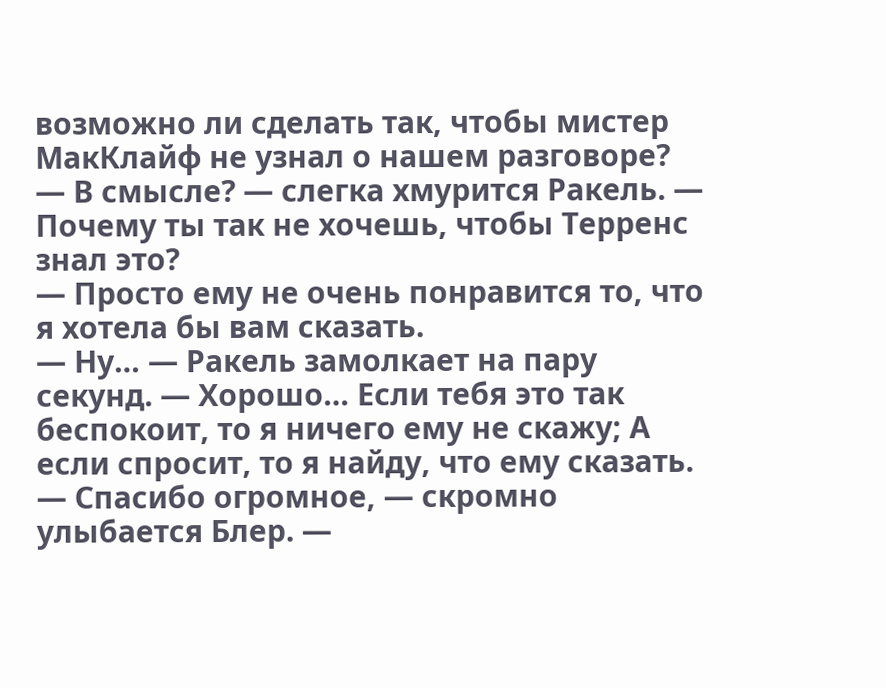возможно ли сделать так, чтобы мистер МакКлайф не узнал о нашем разговоре?
— В смысле? — слегка хмурится Ракель. — Почему ты так не хочешь, чтобы Терренс знал это?
— Просто ему не очень понравится то, что я хотела бы вам сказать.
— Ну… — Ракель замолкает на пару секунд. — Хорошо… Если тебя это так беспокоит, то я ничего ему не скажу; А если спросит, то я найду, что ему сказать.
— Спасибо огромное, — скромно улыбается Блер. —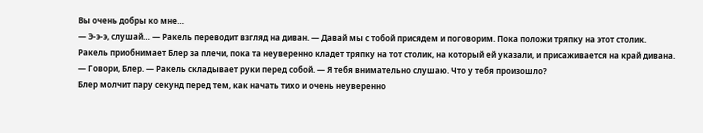Вы очень добры ко мне…
— Э-э-э, слушай… — Ракель переводит взгляд на диван. — Давай мы с тобой присядем и поговорим. Пока положи тряпку на этот столик.
Ракель приобнимает Блер за плечи, пока та неуверенно кладет тряпку на тот столик, на который ей указали, и присаживается на край дивана.
— Говори, Блер. — Ракель складывает руки перед собой. — Я тебя внимательно слушаю. Что у тебя произошло?
Блер молчит пару секунд перед тем, как начать тихо и очень неуверенно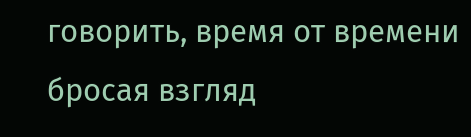говорить, время от времени бросая взгляд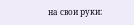на свои руки: